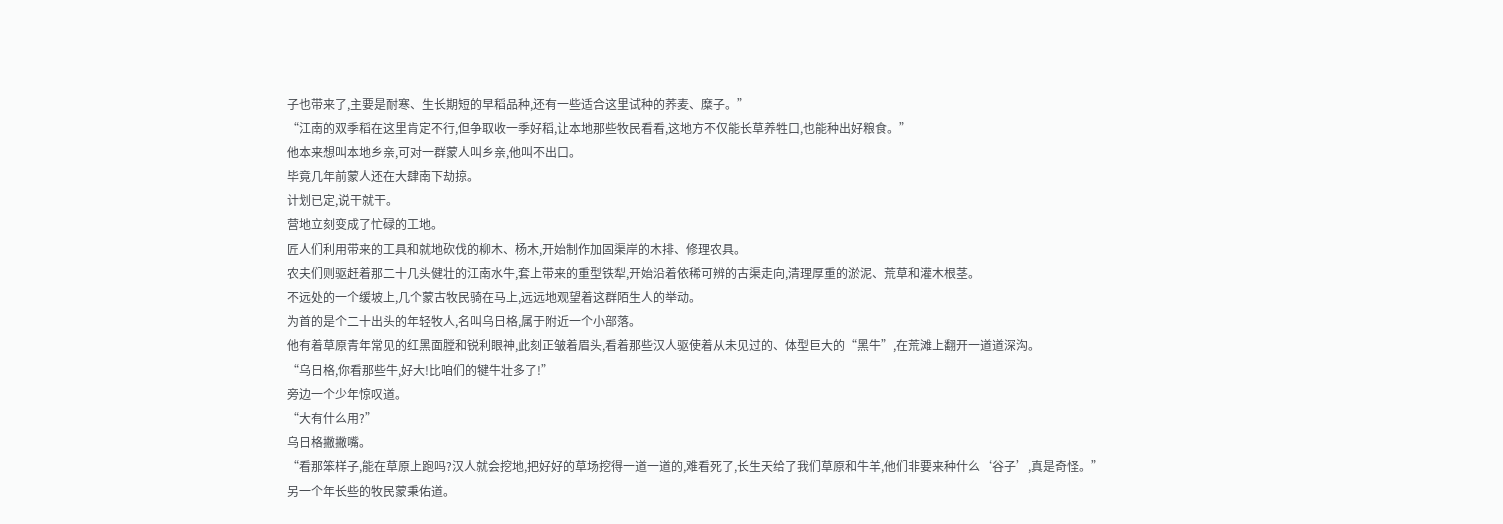子也带来了,主要是耐寒、生长期短的早稻品种,还有一些适合这里试种的荞麦、糜子。”
“江南的双季稻在这里肯定不行,但争取收一季好稻,让本地那些牧民看看,这地方不仅能长草养牲口,也能种出好粮食。”
他本来想叫本地乡亲,可对一群蒙人叫乡亲,他叫不出口。
毕竟几年前蒙人还在大肆南下劫掠。
计划已定,说干就干。
营地立刻变成了忙碌的工地。
匠人们利用带来的工具和就地砍伐的柳木、杨木,开始制作加固渠岸的木排、修理农具。
农夫们则驱赶着那二十几头健壮的江南水牛,套上带来的重型铁犁,开始沿着依稀可辨的古渠走向,清理厚重的淤泥、荒草和灌木根茎。
不远处的一个缓坡上,几个蒙古牧民骑在马上,远远地观望着这群陌生人的举动。
为首的是个二十出头的年轻牧人,名叫乌日格,属于附近一个小部落。
他有着草原青年常见的红黑面膛和锐利眼神,此刻正皱着眉头,看着那些汉人驱使着从未见过的、体型巨大的“黑牛”,在荒滩上翻开一道道深沟。
“乌日格,你看那些牛,好大!比咱们的犍牛壮多了!”
旁边一个少年惊叹道。
“大有什么用?”
乌日格撇撇嘴。
“看那笨样子,能在草原上跑吗?汉人就会挖地,把好好的草场挖得一道一道的,难看死了,长生天给了我们草原和牛羊,他们非要来种什么‘谷子’,真是奇怪。”
另一个年长些的牧民蒙秉佑道。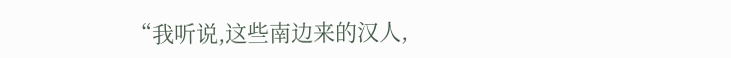“我听说,这些南边来的汉人,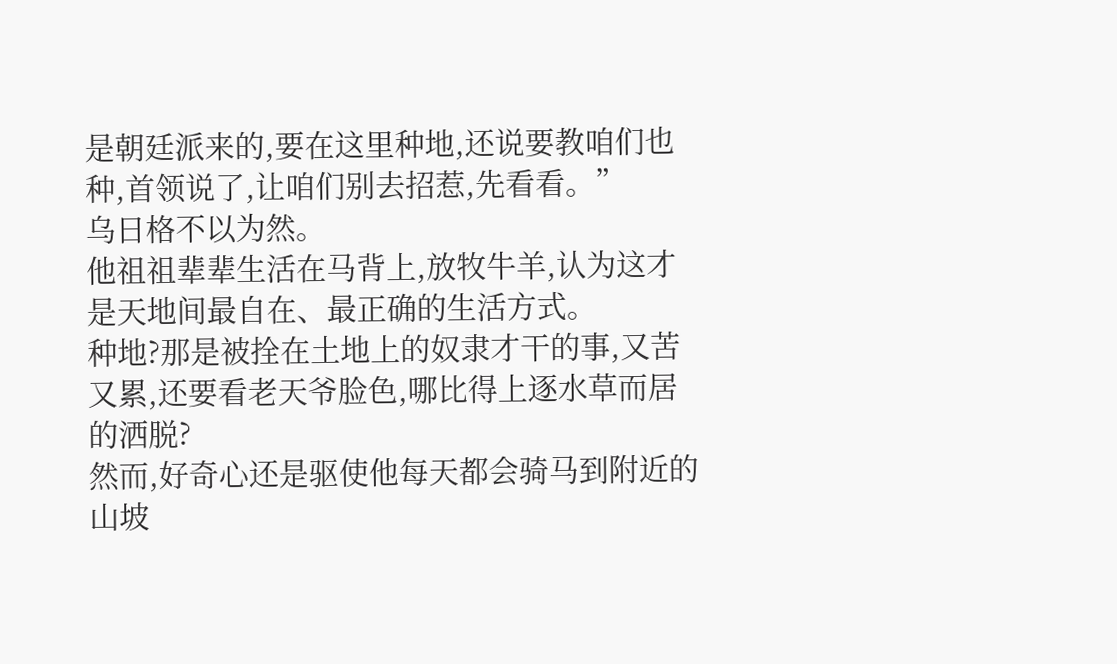是朝廷派来的,要在这里种地,还说要教咱们也种,首领说了,让咱们别去招惹,先看看。”
乌日格不以为然。
他祖祖辈辈生活在马背上,放牧牛羊,认为这才是天地间最自在、最正确的生活方式。
种地?那是被拴在土地上的奴隶才干的事,又苦又累,还要看老天爷脸色,哪比得上逐水草而居的洒脱?
然而,好奇心还是驱使他每天都会骑马到附近的山坡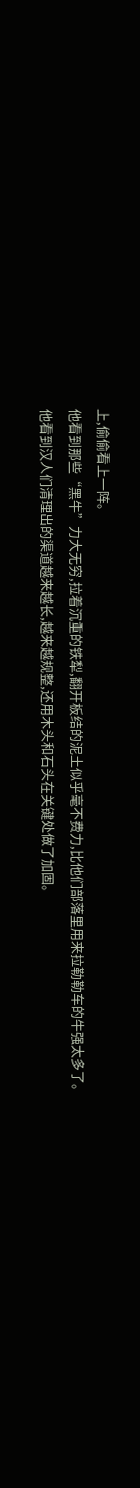上,偷偷看上一阵。
他看到那些“黑牛”力大无穷,拉着沉重的铁犁,翻开板结的泥土似乎毫不费力,比他们部落里用来拉勒勒车的牛强太多了。
他看到汉人们清理出的渠道越来越长,越来越规整,还用木头和石头在关键处做了加固。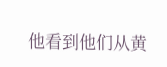他看到他们从黄